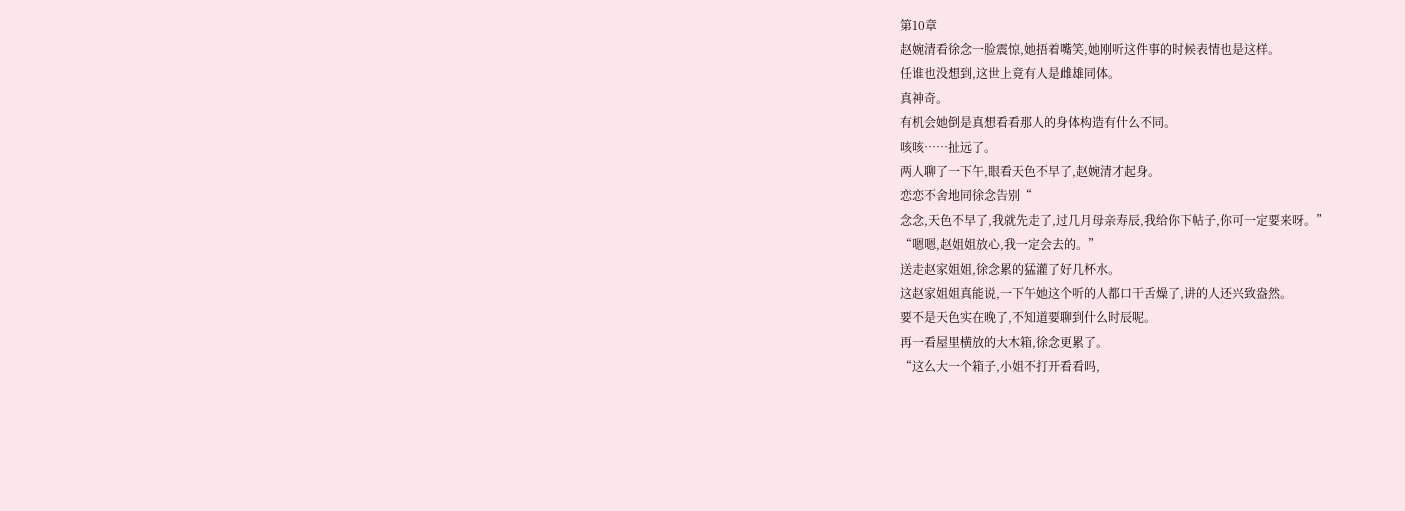第10章
赵婉清看徐念一脸震惊,她捂着嘴笑,她刚听这件事的时候表情也是这样。
任谁也没想到,这世上竟有人是雌雄同体。
真神奇。
有机会她倒是真想看看那人的身体构造有什么不同。
咳咳……扯远了。
两人聊了一下午,眼看天色不早了,赵婉清才起身。
恋恋不舍地同徐念告别“
念念,天色不早了,我就先走了,过几月母亲寿辰,我给你下帖子,你可一定要来呀。”
“嗯嗯,赵姐姐放心,我一定会去的。”
送走赵家姐姐,徐念累的猛灌了好几杯水。
这赵家姐姐真能说,一下午她这个听的人都口干舌燥了,讲的人还兴致盎然。
要不是天色实在晚了,不知道要聊到什么时辰呢。
再一看屋里横放的大木箱,徐念更累了。
“这么大一个箱子,小姐不打开看看吗,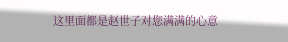这里面都是赵世子对您满满的心意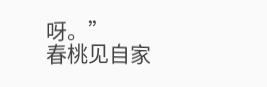呀。”
春桃见自家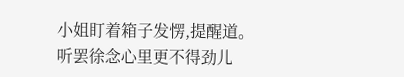小姐盯着箱子发愣,提醒道。
听罢徐念心里更不得劲儿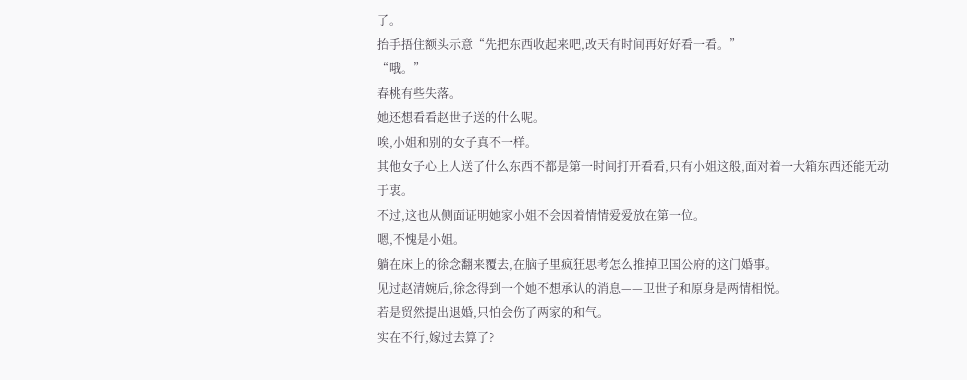了。
抬手捂住额头示意“先把东西收起来吧,改天有时间再好好看一看。”
“哦。”
春桃有些失落。
她还想看看赵世子送的什么呢。
唉,小姐和别的女子真不一样。
其他女子心上人送了什么东西不都是第一时间打开看看,只有小姐这般,面对着一大箱东西还能无动于衷。
不过,这也从侧面证明她家小姐不会因着情情爱爱放在第一位。
嗯,不愧是小姐。
躺在床上的徐念翻来覆去,在脑子里疯狂思考怎么推掉卫国公府的这门婚事。
见过赵清婉后,徐念得到一个她不想承认的消息——卫世子和原身是两情相悦。
若是贸然提出退婚,只怕会伤了两家的和气。
实在不行,嫁过去算了?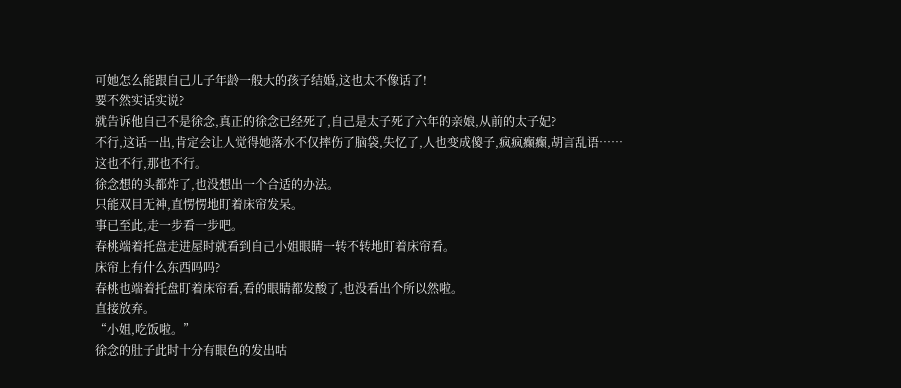可她怎么能跟自己儿子年龄一般大的孩子结婚,这也太不像话了!
要不然实话实说?
就告诉他自己不是徐念,真正的徐念已经死了,自己是太子死了六年的亲娘,从前的太子妃?
不行,这话一出,肯定会让人觉得她落水不仅摔伤了脑袋,失忆了,人也变成傻子,疯疯癫癫,胡言乱语……
这也不行,那也不行。
徐念想的头都炸了,也没想出一个合适的办法。
只能双目无神,直愣愣地盯着床帘发呆。
事已至此,走一步看一步吧。
春桃端着托盘走进屋时就看到自己小姐眼睛一转不转地盯着床帘看。
床帘上有什么东西吗吗?
春桃也端着托盘盯着床帘看,看的眼睛都发酸了,也没看出个所以然啦。
直接放弃。
“小姐,吃饭啦。”
徐念的肚子此时十分有眼色的发出咕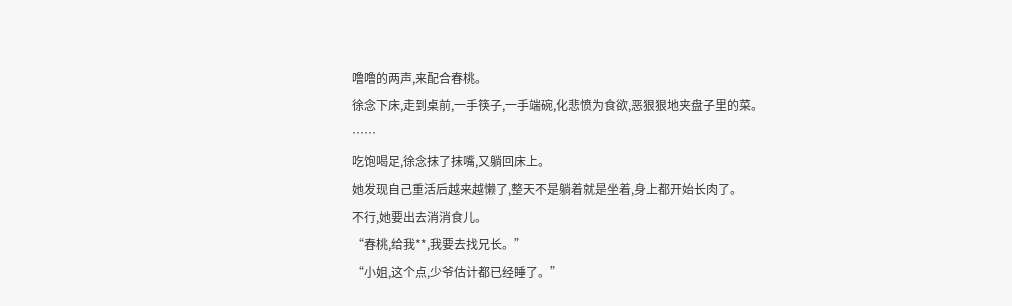噜噜的两声,来配合春桃。
徐念下床,走到桌前,一手筷子,一手端碗,化悲愤为食欲,恶狠狠地夹盘子里的菜。
……
吃饱喝足,徐念抹了抹嘴,又躺回床上。
她发现自己重活后越来越懒了,整天不是躺着就是坐着,身上都开始长肉了。
不行,她要出去消消食儿。
“春桃,给我**,我要去找兄长。”
“小姐,这个点,少爷估计都已经睡了。”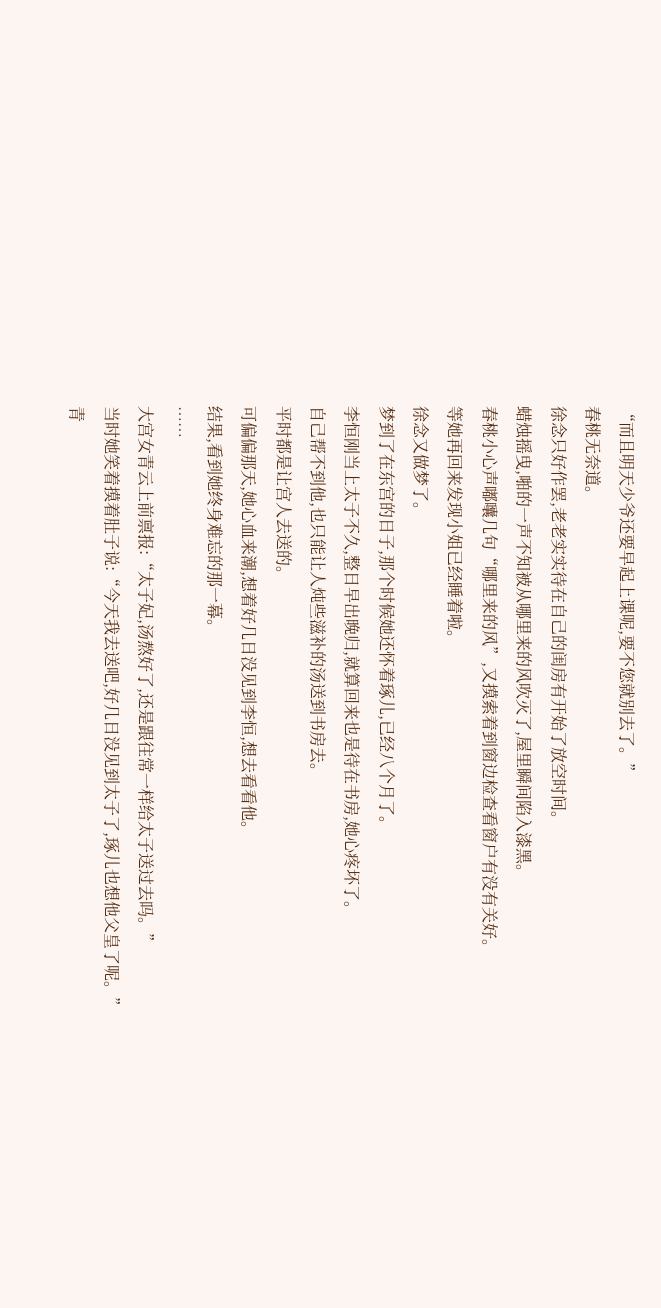“而且明天少爷还要早起上课呢,要不您就别去了。”
春桃无奈道。
徐念只好作罢,老老实实待在自己的闺房有开始了放空时间。
蜡烛摇曳,啪的一声不知被从哪里来的风吹灭了,屋里瞬间陷入漆黑。
春桃小心声嘟囔几句“哪里来的风”,又摸索着到窗边检查看窗户有没有关好。
等她再回来发现小姐已经睡着啦。
徐念又做梦了。
梦到了在东宫的日子,那个时候她还怀着琢儿,已经八个月了。
李恒刚当上太子不久,整日早出晚归,就算回来也是待在书房,她心疼坏了。
自己帮不到他,也只能让人炖些滋补的汤送到书房去。
平时都是让宫人去送的。
可偏偏那天,她心血来潮,想着好几日没见到李恒,想去看看他。
结果,看到她终身难忘的那一幕。
……
大宫女青云上前禀报:“太子妃,汤熬好了,还是跟往常一样给太子送过去吗。”
当时她笑着摸着肚子说:“今天我去送吧,好几日没见到太子了,琢儿也想他父皇了呢。”
青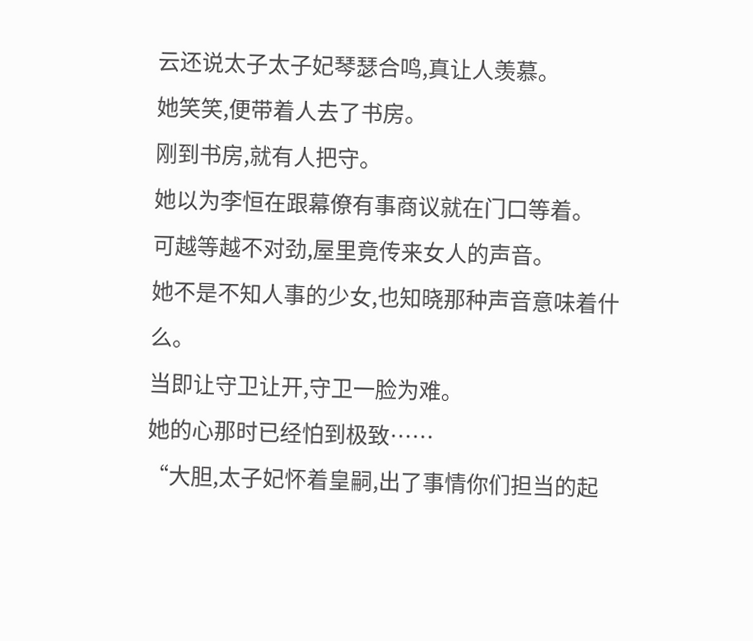云还说太子太子妃琴瑟合鸣,真让人羡慕。
她笑笑,便带着人去了书房。
刚到书房,就有人把守。
她以为李恒在跟幕僚有事商议就在门口等着。
可越等越不对劲,屋里竟传来女人的声音。
她不是不知人事的少女,也知晓那种声音意味着什么。
当即让守卫让开,守卫一脸为难。
她的心那时已经怕到极致……
“大胆,太子妃怀着皇嗣,出了事情你们担当的起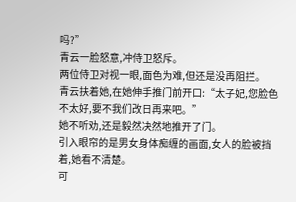吗?”
青云一脸怒意,冲侍卫怒斥。
两位侍卫对视一眼,面色为难,但还是没再阻拦。
青云扶着她,在她伸手推门前开口:“太子妃,您脸色不太好,要不我们改日再来吧。”
她不听劝,还是毅然决然地推开了门。
引入眼帘的是男女身体痴缠的画面,女人的脸被挡着,她看不清楚。
可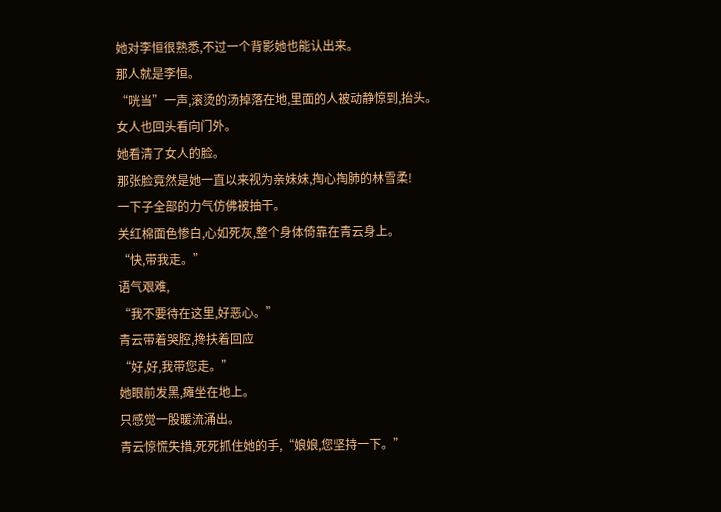她对李恒很熟悉,不过一个背影她也能认出来。
那人就是李恒。
“咣当”一声,滚烫的汤掉落在地,里面的人被动静惊到,抬头。
女人也回头看向门外。
她看清了女人的脸。
那张脸竟然是她一直以来视为亲妹妹,掏心掏肺的林雪柔!
一下子全部的力气仿佛被抽干。
关红棉面色惨白,心如死灰,整个身体倚靠在青云身上。
“快,带我走。”
语气艰难,
“我不要待在这里,好恶心。”
青云带着哭腔,搀扶着回应
“好,好,我带您走。”
她眼前发黑,瘫坐在地上。
只感觉一股暖流涌出。
青云惊慌失措,死死抓住她的手,“娘娘,您坚持一下。”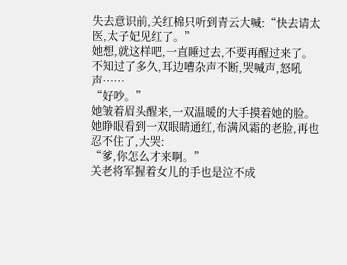失去意识前,关红棉只听到青云大喊:“快去请太医,太子妃见红了。”
她想,就这样吧,一直睡过去,不要再醒过来了。
不知过了多久,耳边嘈杂声不断,哭喊声,怒吼声……
“好吵。”
她皱着眉头醒来,一双温暖的大手摸着她的脸。
她睁眼看到一双眼睛通红,布满风霜的老脸,再也忍不住了,大哭:
“爹,你怎么才来啊。”
关老将军握着女儿的手也是泣不成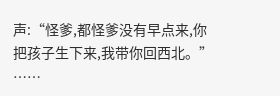声:“怪爹,都怪爹没有早点来,你把孩子生下来,我带你回西北。”
……